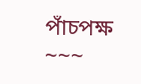পাঁচপক্ষ
~~~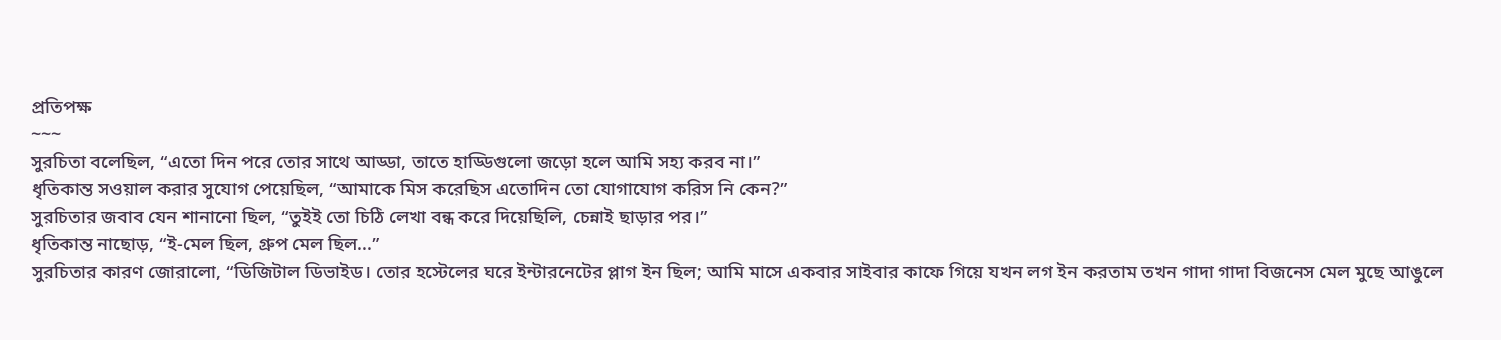প্রতিপক্ষ
~~~
সুরচিতা বলেছিল, “এতো দিন পরে তোর সাথে আড্ডা, তাতে হাড্ডিগুলো জড়ো হলে আমি সহ্য করব না।”
ধৃতিকান্ত সওয়াল করার সুযোগ পেয়েছিল, “আমাকে মিস করেছিস এতোদিন তো যোগাযোগ করিস নি কেন?”
সুরচিতার জবাব যেন শানানো ছিল, “তুইই তো চিঠি লেখা বন্ধ করে দিয়েছিলি, চেন্নাই ছাড়ার পর।”
ধৃতিকান্ত নাছোড়, “ই-মেল ছিল, গ্রুপ মেল ছিল...”
সুরচিতার কারণ জোরালো, “ডিজিটাল ডিভাইড। তোর হস্টেলের ঘরে ইন্টারনেটের প্লাগ ইন ছিল; আমি মাসে একবার সাইবার কাফে গিয়ে যখন লগ ইন করতাম তখন গাদা গাদা বিজনেস মেল মুছে আঙুলে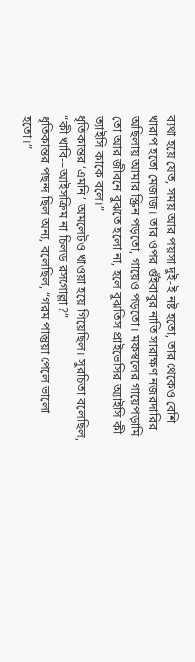ব্যথা হয়ে যেত, সময় আর পয়সা দুই-ই নষ্ট হতো, তার থেকেও বেশি খারাপ হতো মেজাজ। তার ওপর গুঁইবাবুর নাতি সারাক্ষণ নজরদারির অছিলায় আমার স্ক্রিন পড়তো, গায়েও পড়তো। মফস্বলের গায়েপড়ামি তো আর জীবনে বুঝতে হলো না, হলে বুঝতিস প্রাইভেসির অ্যাইসি কী ত্যাইসি কাকে বলে।”
ধৃতিকান্তর ‘এমনি’ অমলেটও খাওয়া হয়ে গিয়েছিল। সুরচিতা বলেছিল, “কী খাবি-–আইসক্রিম না চিলড রসগোল্লা?”
ধৃতিকান্তর পছন্দ ছিল অন্য, বলেছিল, “গরম পান্তুয়া পেলে ভালো হতো।”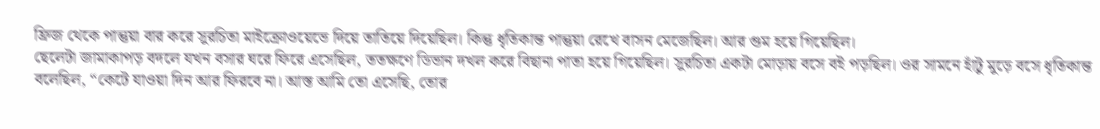ফ্রিজ থেকে পান্তুয়া বার করে সুরচিতা মাইক্রোওয়েভে দিয়ে তাতিয়ে দিয়েছিল। কিন্তু ধৃতিকান্ত পান্তুয়া রেখে বাসন মেজেছিল। আর গুম হয়ে গিয়েছিল।
ছেলেটা জামাকাপড় বদলে যখন বসার ঘরে ফিরে এসেছিল, ততক্ষণে ডিভান দখল করে বিছানা পাতা হয়ে গিয়েছিল। সুরচিতা একটা মোড়ায় বসে বই পড়ছিল। ওর সামনে হাঁটু মুড়ে বসে ধৃতিকান্ত বলেছিল, “কেটে যাওয়া দিন আর ফিরবে না। আস্ত আমি তো এসেছি, তোর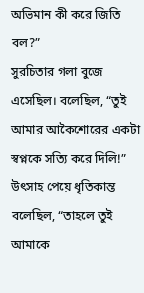অভিমান কী করে জিতি বল?”
সুরচিতার গলা বুজে এসেছিল। বলেছিল, “তুই আমার আকৈশোরের একটা স্বপ্নকে সত্যি করে দিলি!”
উৎসাহ পেয়ে ধৃতিকান্ত বলেছিল, “তাহলে তুই আমাকে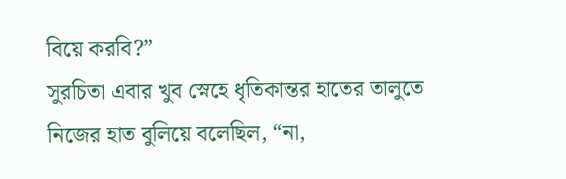বিয়ে করবি?”
সুরচিতা এবার খুব স্নেহে ধৃতিকান্তর হাতের তালুতে নিজের হাত বুলিয়ে বলেছিল, “না,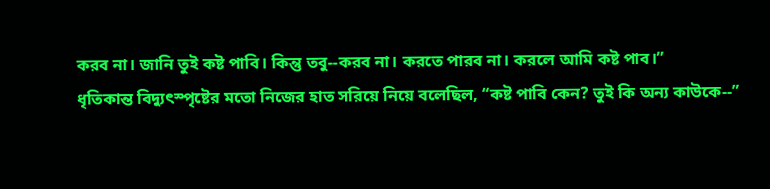করব না। জানি তুই কষ্ট পাবি। কিন্তু তবু--করব না। করতে পারব না। করলে আমি কষ্ট পাব।”
ধৃতিকান্ত বিদ্যুৎস্পৃষ্টের মতো নিজের হাত সরিয়ে নিয়ে বলেছিল, “কষ্ট পাবি কেন? তুই কি অন্য কাউকে--”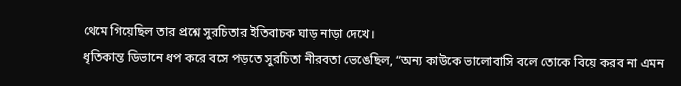থেমে গিয়েছিল তার প্রশ্নে সুরচিতার ইতিবাচক ঘাড় নাড়া দেখে।
ধৃতিকান্ত ডিভানে ধপ করে বসে পড়তে সুরচিতা নীরবতা ভেঙেছিল, “অন্য কাউকে ভালোবাসি বলে তোকে বিয়ে করব না এমন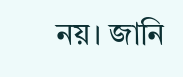নয়। জানি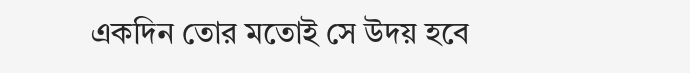একদিন তোর মতোই সে উদয় হবে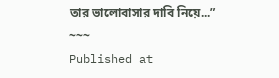তার ভালোবাসার দাবি নিয়ে...”
~~~
Published at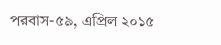পরবাস-৫৯, এপ্রিল ২০১৫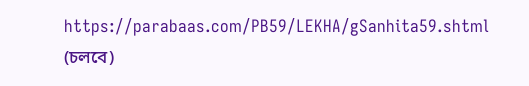https://parabaas.com/PB59/LEKHA/gSanhita59.shtml
(চলবে)